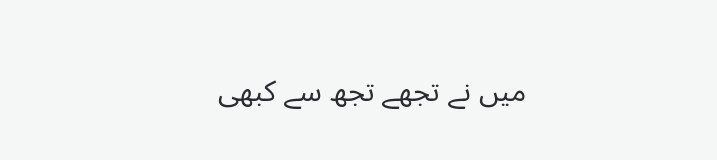میں نے تجھے تجھ سے کبھی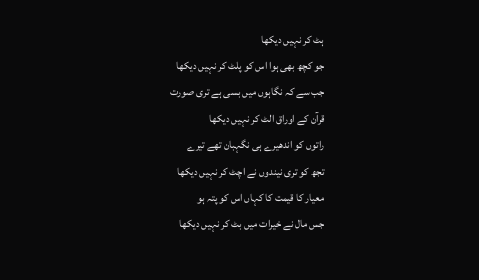ہٹ کر نہیں دیکھا
جو کچھ بھی ہوا اس کو پلٹ کر نہیں دیکھا
جب سے کہ نگاہوں میں بسی ہے تری صورت
قرآن کے اوراق الٹ کر نہیں دیکھا
راتوں کو اندھیرے ہی نگہبان تھے تیرے
تجھ کو تری نیندوں نے اچٹ کر نہیں دیکھا
معیار کا قیمت کا کہاں اس کو پتہ ہو
جس مال نے خیرات میں بٹ کر نہیں دیکھا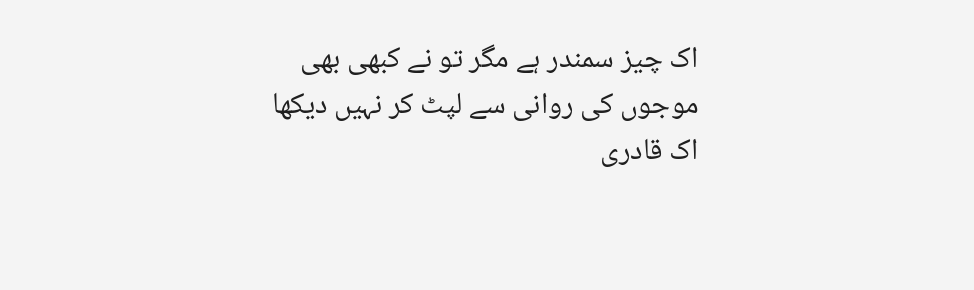اک چیز سمندر ہے مگر تو نے کبھی بھی
موجوں کی روانی سے لپٹ کر نہیں دیکھا
اک قادری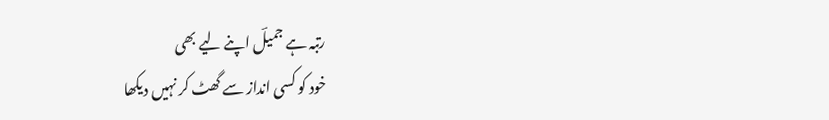رتبہ ہے جمیلؔ اپنے لیے بھی
خود کو کسی انداز سے گھٹ کر نہیں دیکھا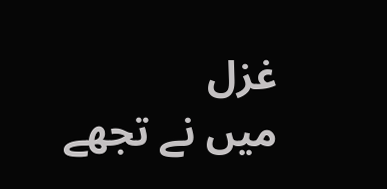غزل
میں نے تجھے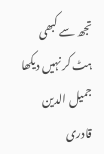تجھ سے کبھی ہٹ کر نہیں دیکھا
جمیل الدین قادری